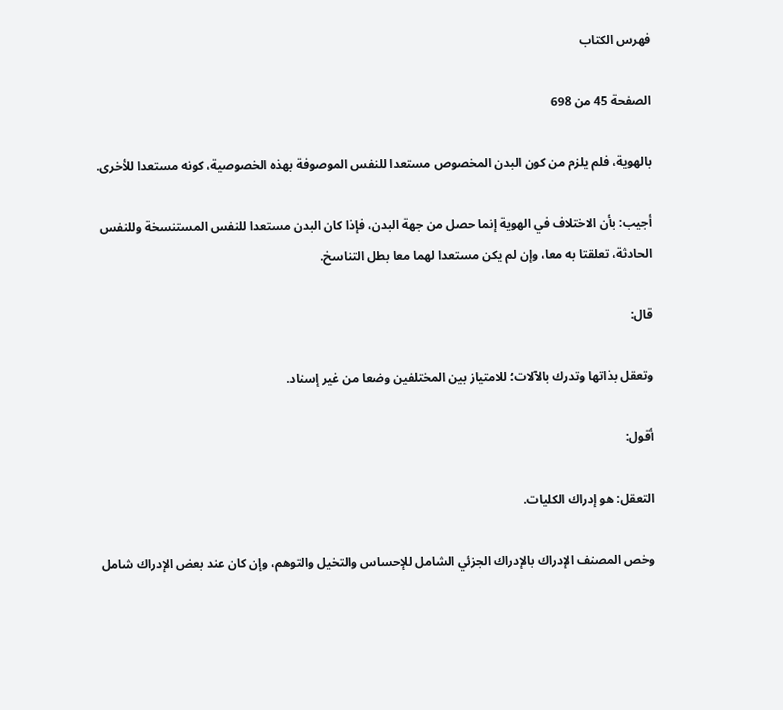فهرس الكتاب

الصفحة 45 من 698

بالهوية، فلم يلزم من كون البدن المخصوص مستعدا للنفس الموصوفة بهذه الخصوصية، كونه مستعدا للأخرى.

أجيب: بأن الاختلاف في الهوية إنما حصل من جهة البدن، فإذا كان البدن مستعدا للنفس المستنسخة وللنفس الحادثة، تعلقتا به معا، وإن لم يكن مستعدا لهما معا بطل التناسخ.

قال:

وتعقل بذاتها وتدرك بالآلات؛ للامتياز بين المختلفين وضعا من غير إسناد.

أقول:

التعقل: هو إدراك الكليات.

وخص المصنف الإدراك بالإدراك الجزئي الشامل للإحساس والتخيل والتوهم، وإن كان عند بعض الإدراك شامل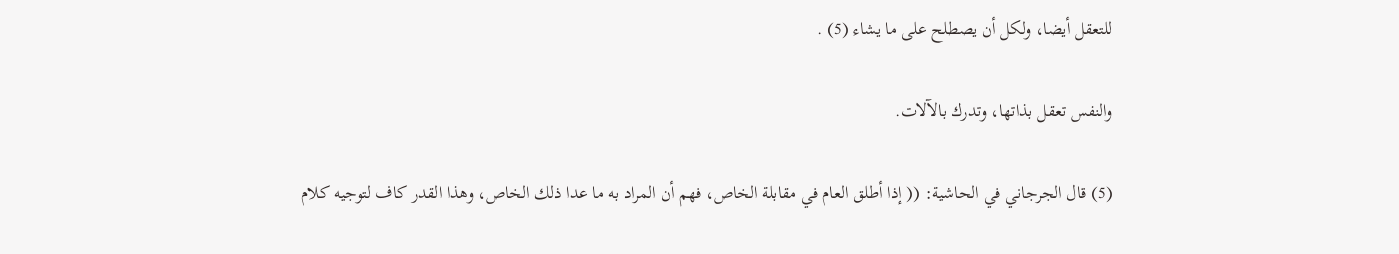للتعقل أيضا، ولكل أن يصطلح على ما يشاء (5) .

والنفس تعقل بذاتها، وتدرك بالآلات.

(5) قال الجرجاني في الحاشية: (( إذا أطلق العام في مقابلة الخاص، فهم أن المراد به ما عدا ذلك الخاص، وهذا القدر كاف لتوجيه كلام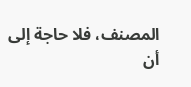المصنف، فلا حاجة إلى أن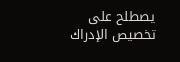يصطلح على تخصيص الإدراك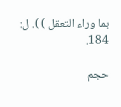بما وراء التعقل ) ). ل: 184.

حجم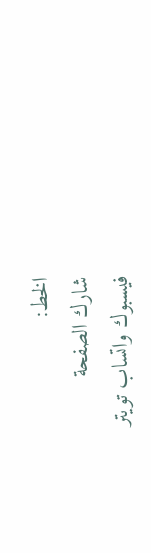الخط:
شارك الصفحة
فيسبوك واتساب تويتر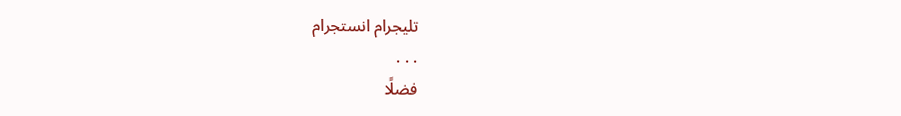تليجرام انستجرام
. . .
فضلًا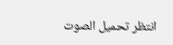انتظر تحميل الصوت